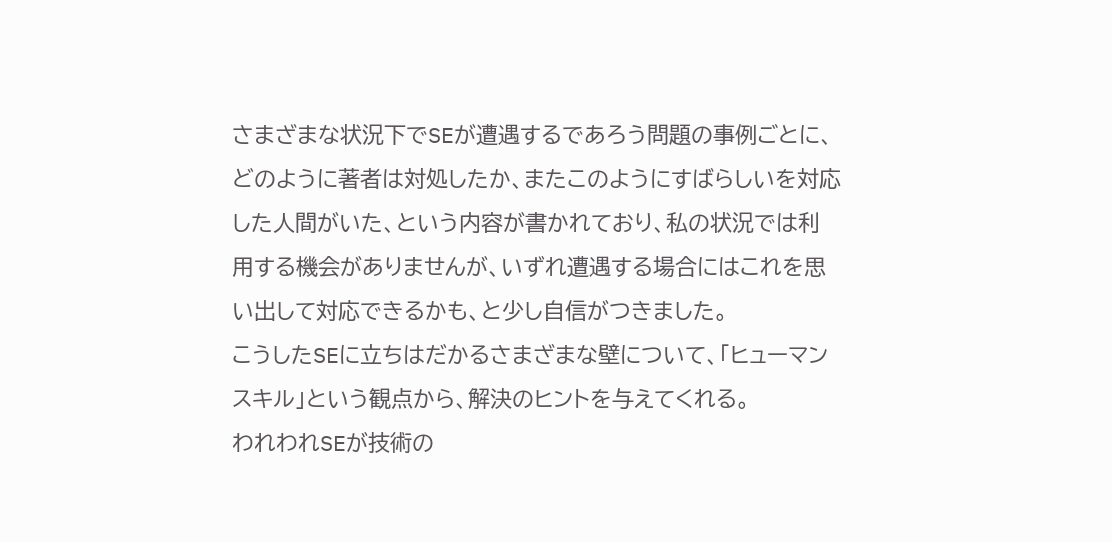さまざまな状況下でSEが遭遇するであろう問題の事例ごとに、どのように著者は対処したか、またこのようにすばらしいを対応した人間がいた、という内容が書かれており、私の状況では利用する機会がありませんが、いずれ遭遇する場合にはこれを思い出して対応できるかも、と少し自信がつきました。
こうしたSEに立ちはだかるさまざまな壁について、「ヒューマンスキル」という観点から、解決のヒントを与えてくれる。
われわれSEが技術の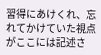習得にあけくれ、忘れてかけていた視点がここには記述さ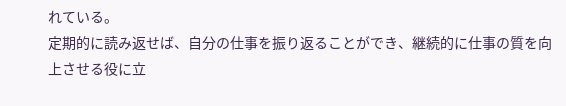れている。
定期的に読み返せば、自分の仕事を振り返ることができ、継続的に仕事の質を向上させる役に立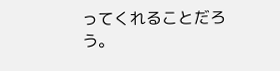ってくれることだろう。